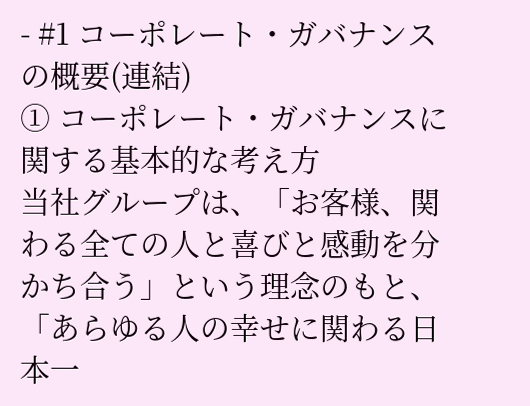- #1 コーポレート・ガバナンスの概要(連結)
① コーポレート・ガバナンスに関する基本的な考え方
当社グループは、「お客様、関わる全ての人と喜びと感動を分かち合う」という理念のもと、「あらゆる人の幸せに関わる日本一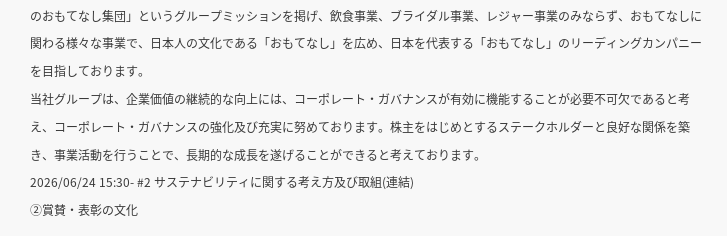のおもてなし集団」というグループミッションを掲げ、飲食事業、ブライダル事業、レジャー事業のみならず、おもてなしに関わる様々な事業で、日本人の文化である「おもてなし」を広め、日本を代表する「おもてなし」のリーディングカンパニーを目指しております。
当社グループは、企業価値の継続的な向上には、コーポレート・ガバナンスが有効に機能することが必要不可欠であると考え、コーポレート・ガバナンスの強化及び充実に努めております。株主をはじめとするステークホルダーと良好な関係を築き、事業活動を行うことで、長期的な成長を遂げることができると考えております。
2026/06/24 15:30- #2 サステナビリティに関する考え方及び取組(連結)
②賞賛・表彰の文化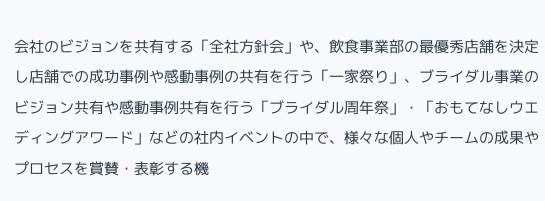会社のビジョンを共有する「全社方針会」や、飲食事業部の最優秀店舗を決定し店舗での成功事例や感動事例の共有を行う「一家祭り」、ブライダル事業のビジョン共有や感動事例共有を行う「ブライダル周年祭」・「おもてなしウエディングアワード」などの社内イベントの中で、様々な個人やチームの成果やプロセスを賞賛・表彰する機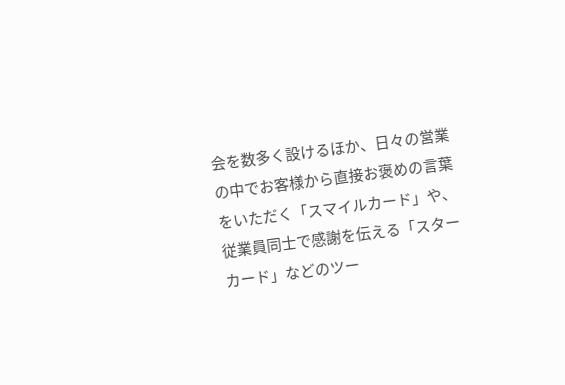会を数多く設けるほか、日々の営業の中でお客様から直接お褒めの言葉をいただく「スマイルカード」や、従業員同士で感謝を伝える「スターカード」などのツー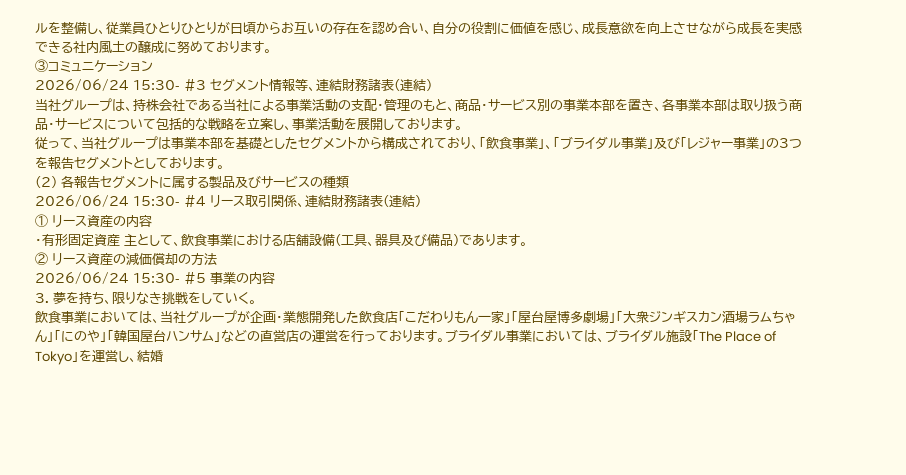ルを整備し、従業員ひとりひとりが日頃からお互いの存在を認め合い、自分の役割に価値を感じ、成長意欲を向上させながら成長を実感できる社内風土の醸成に努めております。
③コミュニケーション
2026/06/24 15:30- #3 セグメント情報等、連結財務諸表(連結)
当社グループは、持株会社である当社による事業活動の支配・管理のもと、商品・サービス別の事業本部を置き、各事業本部は取り扱う商品・サービスについて包括的な戦略を立案し、事業活動を展開しております。
従って、当社グループは事業本部を基礎としたセグメントから構成されており、「飲食事業」、「ブライダル事業」及び「レジャー事業」の3つを報告セグメントとしております。
(2) 各報告セグメントに属する製品及びサービスの種類
2026/06/24 15:30- #4 リース取引関係、連結財務諸表(連結)
① リース資産の内容
・有形固定資産 主として、飲食事業における店舗設備(工具、器具及び備品)であります。
② リース資産の減価償却の方法
2026/06/24 15:30- #5 事業の内容
3. 夢を持ち、限りなき挑戦をしていく。
飲食事業においては、当社グループが企画・業態開発した飲食店「こだわりもん一家」「屋台屋博多劇場」「大衆ジンギスカン酒場ラムちゃん」「にのや」「韓国屋台ハンサム」などの直営店の運営を行っております。ブライダル事業においては、ブライダル施設「The Place of Tokyo」を運営し、結婚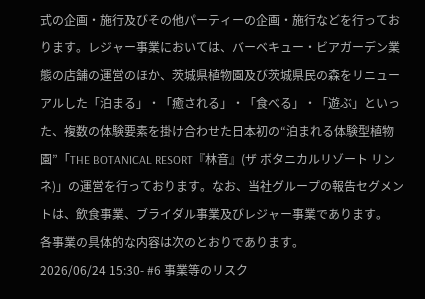式の企画・施行及びその他パーティーの企画・施行などを行っております。レジャー事業においては、バーベキュー・ビアガーデン業態の店舗の運営のほか、茨城県植物園及び茨城県民の森をリニューアルした「泊まる」・「癒される」・「食べる」・「遊ぶ」といった、複数の体験要素を掛け合わせた日本初の“泊まれる体験型植物園”「THE BOTANICAL RESORT『林音』(ザ ボタニカルリゾート リンネ)」の運営を行っております。なお、当社グループの報告セグメントは、飲食事業、ブライダル事業及びレジャー事業であります。
各事業の具体的な内容は次のとおりであります。
2026/06/24 15:30- #6 事業等のリスク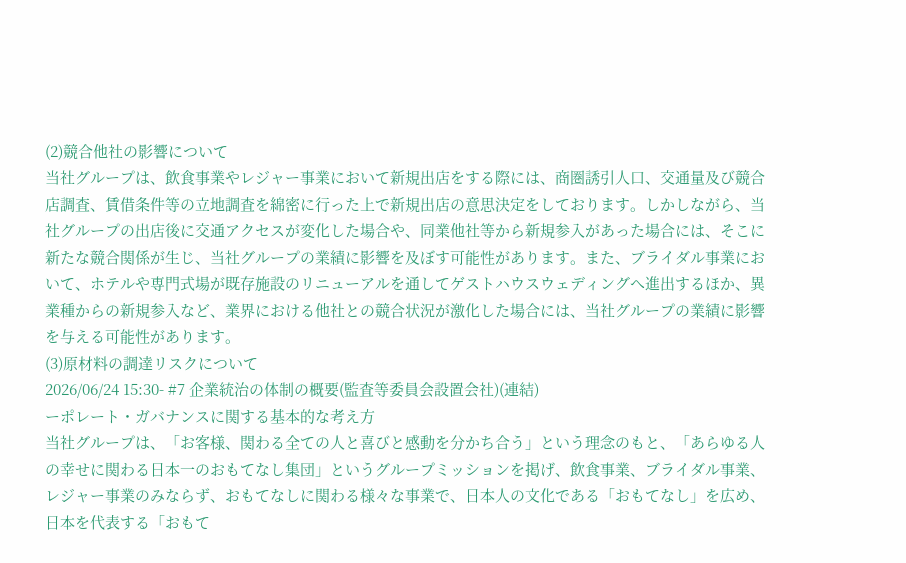(2)競合他社の影響について
当社グループは、飲食事業やレジャー事業において新規出店をする際には、商圏誘引人口、交通量及び競合店調査、賃借条件等の立地調査を綿密に行った上で新規出店の意思決定をしております。しかしながら、当社グループの出店後に交通アクセスが変化した場合や、同業他社等から新規参入があった場合には、そこに新たな競合関係が生じ、当社グループの業績に影響を及ぼす可能性があります。また、ブライダル事業において、ホテルや専門式場が既存施設のリニューアルを通してゲストハウスウェディングへ進出するほか、異業種からの新規参入など、業界における他社との競合状況が激化した場合には、当社グループの業績に影響を与える可能性があります。
(3)原材料の調達リスクについて
2026/06/24 15:30- #7 企業統治の体制の概要(監査等委員会設置会社)(連結)
ーポレート・ガバナンスに関する基本的な考え方
当社グループは、「お客様、関わる全ての人と喜びと感動を分かち合う」という理念のもと、「あらゆる人の幸せに関わる日本一のおもてなし集団」というグループミッションを掲げ、飲食事業、ブライダル事業、レジャー事業のみならず、おもてなしに関わる様々な事業で、日本人の文化である「おもてなし」を広め、日本を代表する「おもて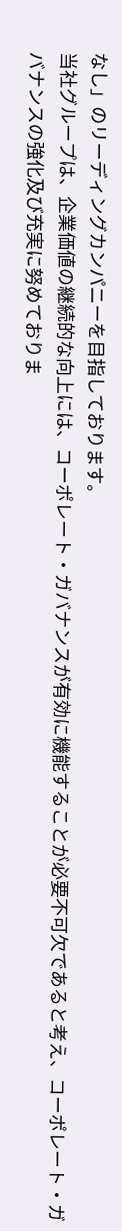なし」のリーディングカンパニーを目指しております。
当社グループは、企業価値の継続的な向上には、コーポレート・ガバナンスが有効に機能することが必要不可欠であると考え、コーポレート・ガバナンスの強化及び充実に努めておりま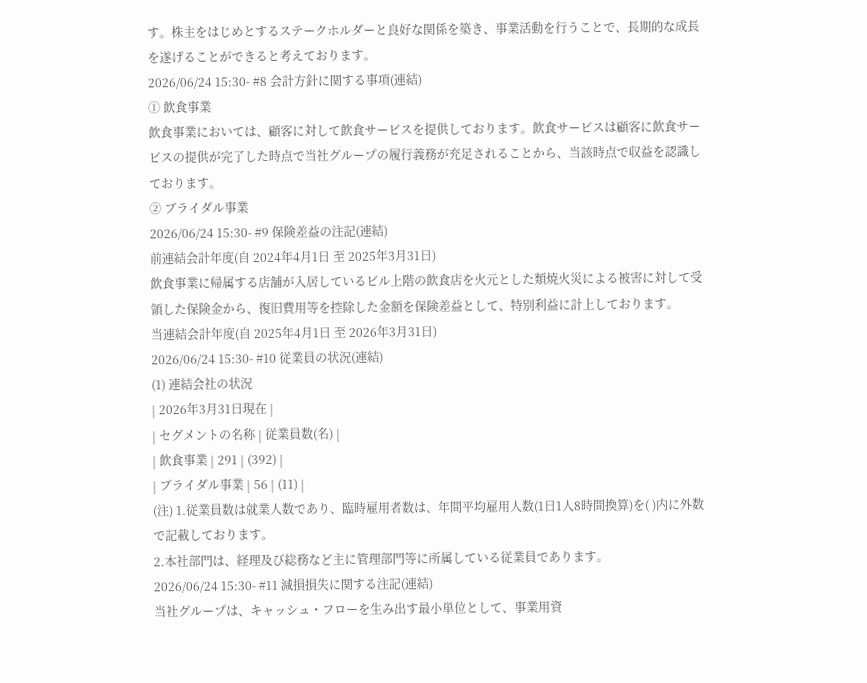す。株主をはじめとするステークホルダーと良好な関係を築き、事業活動を行うことで、長期的な成長を遂げることができると考えております。
2026/06/24 15:30- #8 会計方針に関する事項(連結)
① 飲食事業
飲食事業においては、顧客に対して飲食サービスを提供しております。飲食サービスは顧客に飲食サービスの提供が完了した時点で当社グループの履行義務が充足されることから、当該時点で収益を認識しております。
② ブライダル事業
2026/06/24 15:30- #9 保険差益の注記(連結)
前連結会計年度(自 2024年4月1日 至 2025年3月31日)
飲食事業に帰属する店舗が入居しているビル上階の飲食店を火元とした類焼火災による被害に対して受領した保険金から、復旧費用等を控除した金額を保険差益として、特別利益に計上しております。
当連結会計年度(自 2025年4月1日 至 2026年3月31日)
2026/06/24 15:30- #10 従業員の状況(連結)
(1) 連結会社の状況
| 2026年3月31日現在 |
| セグメントの名称 | 従業員数(名) |
| 飲食事業 | 291 | (392) |
| ブライダル事業 | 56 | (11) |
(注) 1.従業員数は就業人数であり、臨時雇用者数は、年間平均雇用人数(1日1人8時間換算)を( )内に外数で記載しております。
2.本社部門は、経理及び総務など主に管理部門等に所属している従業員であります。
2026/06/24 15:30- #11 減損損失に関する注記(連結)
当社グループは、キャッシュ・フローを生み出す最小単位として、事業用資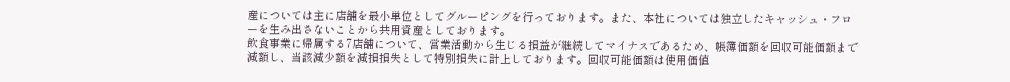産については主に店舗を最小単位としてグルーピングを行っております。また、本社については独立したキャッシュ・フローを生み出さないことから共用資産としております。
飲食事業に帰属する7店舗について、営業活動から生じる損益が継続してマイナスであるため、帳簿価額を回収可能価額まで減額し、当該減少額を減損損失として特別損失に計上しております。回収可能価額は使用価値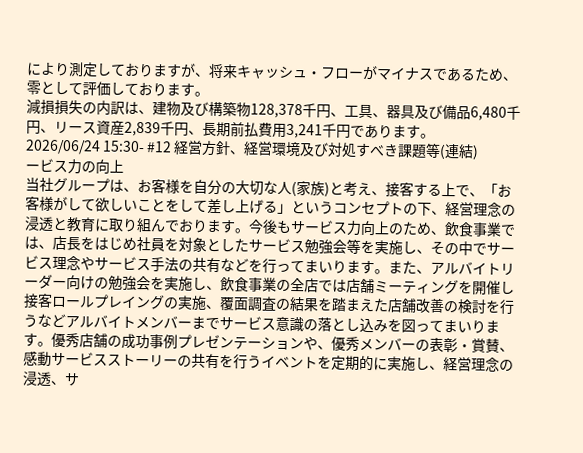により測定しておりますが、将来キャッシュ・フローがマイナスであるため、零として評価しております。
減損損失の内訳は、建物及び構築物128,378千円、工具、器具及び備品6,480千円、リース資産2,839千円、長期前払費用3,241千円であります。
2026/06/24 15:30- #12 経営方針、経営環境及び対処すべき課題等(連結)
ービス力の向上
当社グループは、お客様を自分の大切な人(家族)と考え、接客する上で、「お客様がして欲しいことをして差し上げる」というコンセプトの下、経営理念の浸透と教育に取り組んでおります。今後もサービス力向上のため、飲食事業では、店長をはじめ社員を対象としたサービス勉強会等を実施し、その中でサービス理念やサービス手法の共有などを行ってまいります。また、アルバイトリーダー向けの勉強会を実施し、飲食事業の全店では店舗ミーティングを開催し接客ロールプレイングの実施、覆面調査の結果を踏まえた店舗改善の検討を行うなどアルバイトメンバーまでサービス意識の落とし込みを図ってまいります。優秀店舗の成功事例プレゼンテーションや、優秀メンバーの表彰・賞賛、感動サービスストーリーの共有を行うイベントを定期的に実施し、経営理念の浸透、サ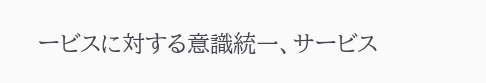ービスに対する意識統一、サービス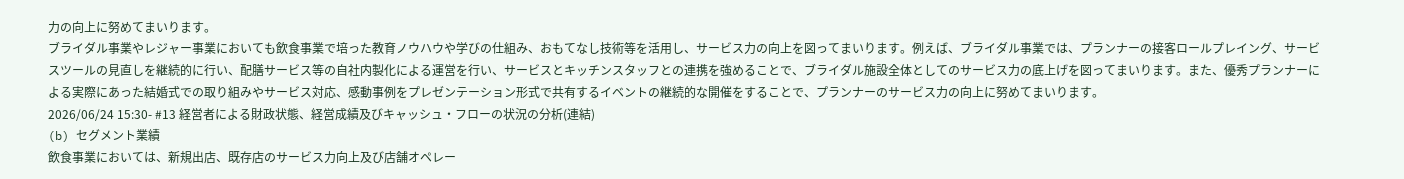力の向上に努めてまいります。
ブライダル事業やレジャー事業においても飲食事業で培った教育ノウハウや学びの仕組み、おもてなし技術等を活用し、サービス力の向上を図ってまいります。例えば、ブライダル事業では、プランナーの接客ロールプレイング、サービスツールの見直しを継続的に行い、配膳サービス等の自社内製化による運営を行い、サービスとキッチンスタッフとの連携を強めることで、ブライダル施設全体としてのサービス力の底上げを図ってまいります。また、優秀プランナーによる実際にあった結婚式での取り組みやサービス対応、感動事例をプレゼンテーション形式で共有するイベントの継続的な開催をすることで、プランナーのサービス力の向上に努めてまいります。
2026/06/24 15:30- #13 経営者による財政状態、経営成績及びキャッシュ・フローの状況の分析(連結)
(b) セグメント業績
飲食事業においては、新規出店、既存店のサービス力向上及び店舗オペレー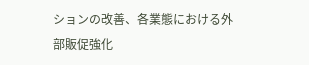ションの改善、各業態における外部販促強化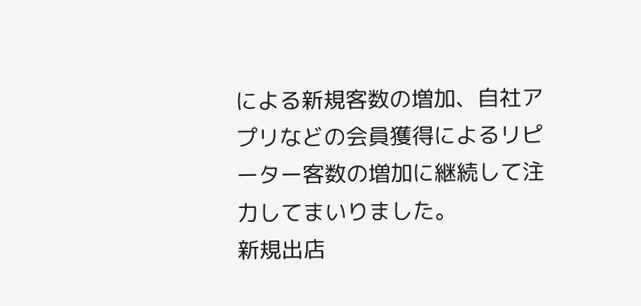による新規客数の増加、自社アプリなどの会員獲得によるリピーター客数の増加に継続して注力してまいりました。
新規出店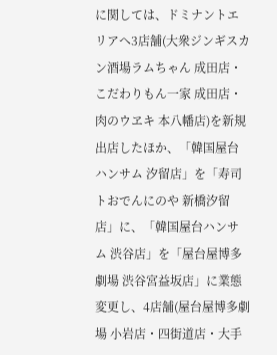に関しては、ドミナントエリアへ3店舗(大衆ジンギスカン酒場ラムちゃん 成田店・こだわりもん一家 成田店・肉のウヱキ 本八幡店)を新規出店したほか、「韓国屋台ハンサム 汐留店」を「寿司トおでんにのや 新橋汐留店」に、「韓国屋台ハンサム 渋谷店」を「屋台屋博多劇場 渋谷宮益坂店」に業態変更し、4店舗(屋台屋博多劇場 小岩店・四街道店・大手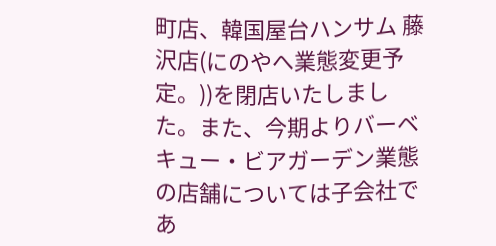町店、韓国屋台ハンサム 藤沢店(にのやへ業態変更予定。))を閉店いたしました。また、今期よりバーベキュー・ビアガーデン業態の店舗については子会社であ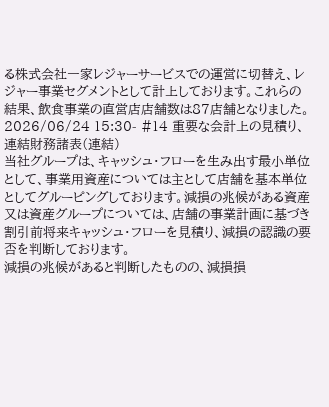る株式会社一家レジャーサービスでの運営に切替え、レジャー事業セグメントとして計上しております。これらの結果、飲食事業の直営店店舗数は87店舗となりました。
2026/06/24 15:30- #14 重要な会計上の見積り、連結財務諸表(連結)
当社グループは、キャッシュ・フローを生み出す最小単位として、事業用資産については主として店舗を基本単位としてグルーピングしております。減損の兆候がある資産又は資産グループについては、店舗の事業計画に基づき割引前将来キャッシュ・フローを見積り、減損の認識の要否を判断しております。
減損の兆候があると判断したものの、減損損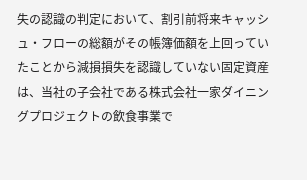失の認識の判定において、割引前将来キャッシュ・フローの総額がその帳簿価額を上回っていたことから減損損失を認識していない固定資産は、当社の子会社である株式会社一家ダイニングプロジェクトの飲食事業で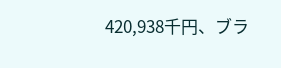420,938千円、ブラ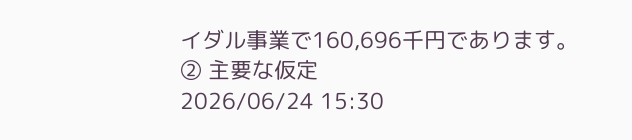イダル事業で160,696千円であります。
② 主要な仮定
2026/06/24 15:30